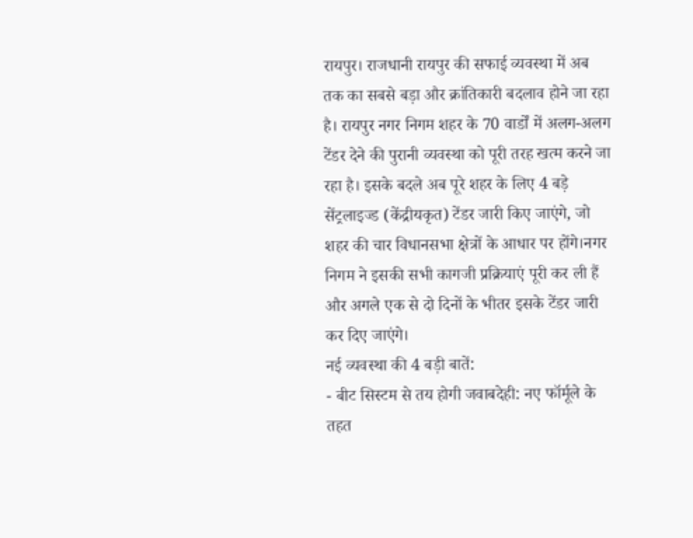रायपुर। राजधानी रायपुर की सफाई व्यवस्था में अब तक का सबसे बड़ा और क्रांतिकारी बदलाव होने जा रहा है। रायपुर नगर निगम शहर के 70 वार्डों में अलग-अलग टेंडर देने की पुरानी व्यवस्था को पूरी तरह खत्म करने जा रहा है। इसके बदले अब पूरे शहर के लिए 4 बड़े सेंट्रलाइज्ड (केंद्रीयकृत) टेंडर जारी किए जाएंगे, जो शहर की चार विधानसभा क्षेत्रों के आधार पर होंगे।नगर निगम ने इसकी सभी कागजी प्रक्रियाएं पूरी कर ली हैं और अगले एक से दो दिनों के भीतर इसके टेंडर जारी कर दिए जाएंगे।
नई व्यवस्था की 4 बड़ी बातें:
- बीट सिस्टम से तय होगी जवाबदेही: नए फॉर्मूले के तहत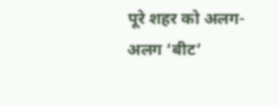पूरे शहर को अलग-अलग ‘बीट’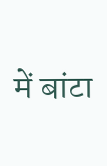में बांटा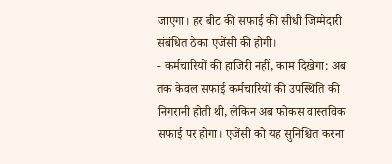जाएगा। हर बीट की सफाई की सीधी जिम्मेदारी संबंधित ठेका एजेंसी की होगी।
- कर्मचारियों की हाजिरी नहीं, काम दिखेगा: अब तक केवल सफाई कर्मचारियों की उपस्थिति की निगरानी होती थी, लेकिन अब फोकस वास्तविक सफाई पर होगा। एजेंसी को यह सुनिश्चित करना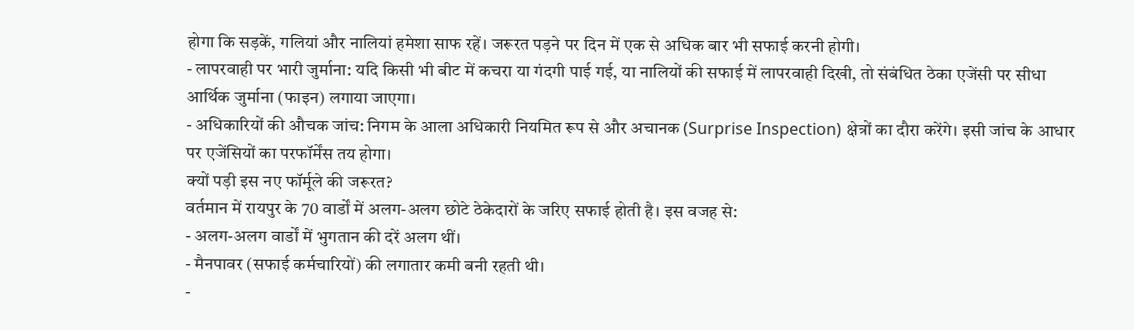होगा कि सड़कें, गलियां और नालियां हमेशा साफ रहें। जरूरत पड़ने पर दिन में एक से अधिक बार भी सफाई करनी होगी।
- लापरवाही पर भारी जुर्माना: यदि किसी भी बीट में कचरा या गंदगी पाई गई, या नालियों की सफाई में लापरवाही दिखी, तो संबंधित ठेका एजेंसी पर सीधा आर्थिक जुर्माना (फाइन) लगाया जाएगा।
- अधिकारियों की औचक जांच: निगम के आला अधिकारी नियमित रूप से और अचानक (Surprise Inspection) क्षेत्रों का दौरा करेंगे। इसी जांच के आधार पर एजेंसियों का परफॉर्मेंस तय होगा।
क्यों पड़ी इस नए फॉर्मूले की जरूरत?
वर्तमान में रायपुर के 70 वार्डों में अलग-अलग छोटे ठेकेदारों के जरिए सफाई होती है। इस वजह से:
- अलग-अलग वार्डों में भुगतान की दरें अलग थीं।
- मैनपावर (सफाई कर्मचारियों) की लगातार कमी बनी रहती थी।
-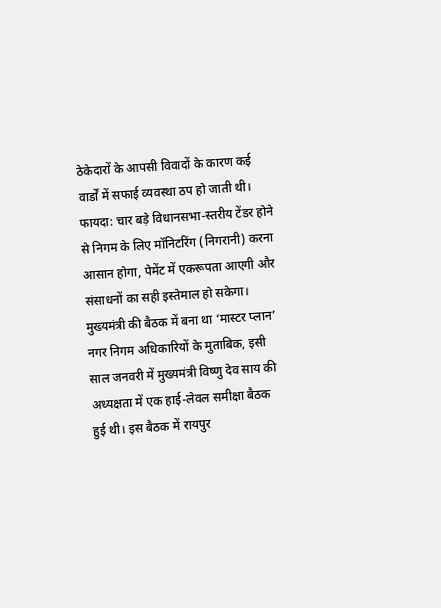ठेकेदारों के आपसी विवादों के कारण कई वार्डों में सफाई व्यवस्था ठप हो जाती थी।
फायदा: चार बड़े विधानसभा-स्तरीय टेंडर होने से निगम के लिए मॉनिटरिंग (निगरानी) करना आसान होगा, पेमेंट में एकरूपता आएगी और संसाधनों का सही इस्तेमाल हो सकेगा।
मुख्यमंत्री की बैठक में बना था ‘मास्टर प्लान’
नगर निगम अधिकारियों के मुताबिक, इसी साल जनवरी में मुख्यमंत्री विष्णु देव साय की अध्यक्षता में एक हाई-लेवल समीक्षा बैठक हुई थी। इस बैठक में रायपुर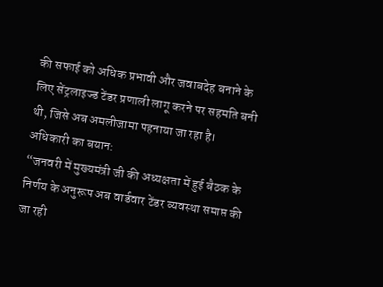की सफाई को अधिक प्रभावी और जवाबदेह बनाने के लिए सेंट्रलाइज्ड टेंडर प्रणाली लागू करने पर सहमति बनी थी, जिसे अब अमलीजामा पहनाया जा रहा है।
अधिकारी का बयान:
“जनवरी में मुख्यमंत्री जी की अध्यक्षता में हुई बैठक के निर्णय के अनुरूप अब वार्डवार टेंडर व्यवस्था समाप्त की जा रही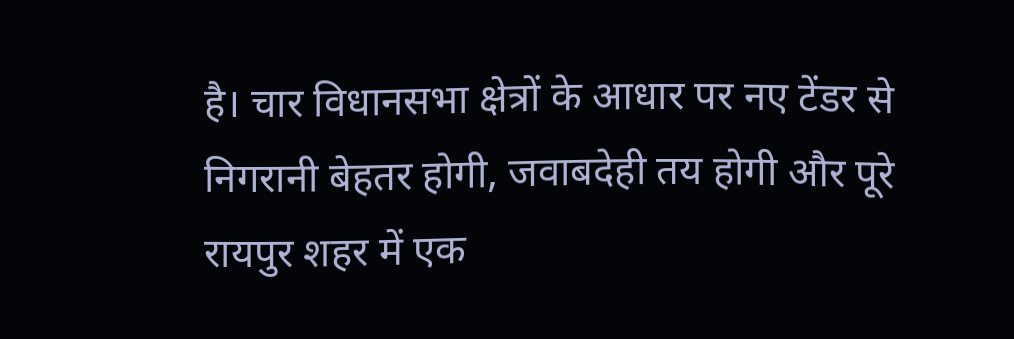है। चार विधानसभा क्षेत्रों के आधार पर नए टेंडर से निगरानी बेहतर होगी, जवाबदेही तय होगी और पूरे रायपुर शहर में एक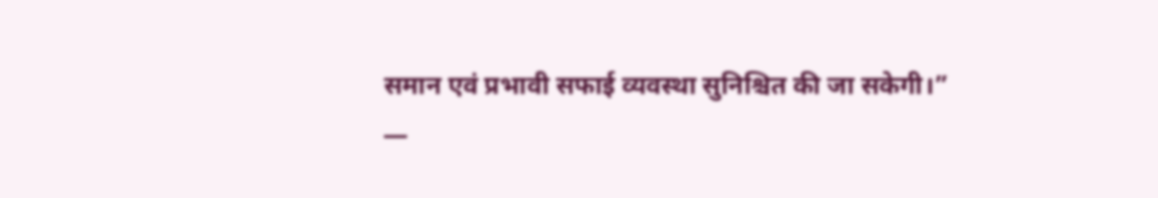समान एवं प्रभावी सफाई व्यवस्था सुनिश्चित की जा सकेगी।”
—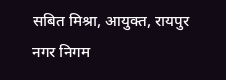सबित मिश्रा, आयुक्त, रायपुर नगर निगम